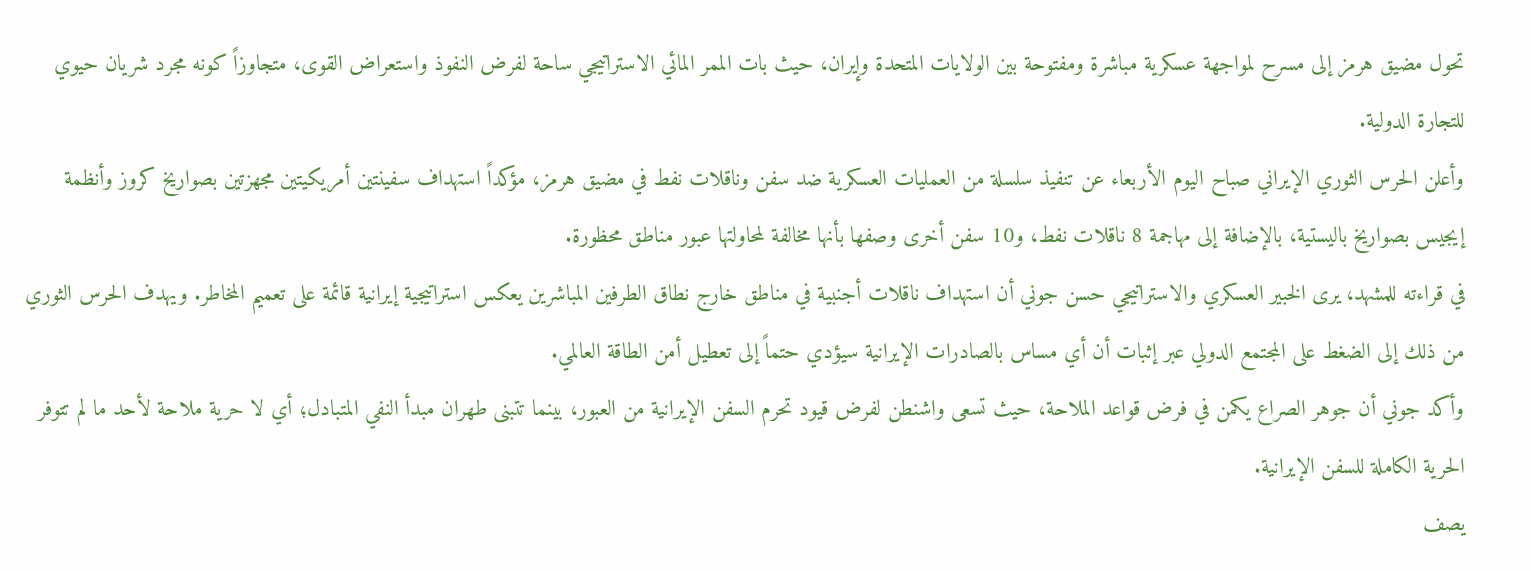تحول مضيق هرمز إلى مسرح لمواجهة عسكرية مباشرة ومفتوحة بين الولايات المتحدة وإيران، حيث بات الممر المائي الاستراتيجي ساحة لفرض النفوذ واستعراض القوى، متجاوزاً كونه مجرد شريان حيوي للتجارة الدولية.
وأعلن الحرس الثوري الإيراني صباح اليوم الأربعاء عن تنفيذ سلسلة من العمليات العسكرية ضد سفن وناقلات نفط في مضيق هرمز، مؤكداً استهداف سفينتين أمريكيتين مجهزتين بصواريخ كروز وأنظمة إيجيس بصواريخ باليستية، بالإضافة إلى مهاجمة 8 ناقلات نفط، و10 سفن أخرى وصفها بأنها مخالفة لمحاولتها عبور مناطق محظورة.
في قراءته للمشهد، يرى الخبير العسكري والاستراتيجي حسن جوني أن استهداف ناقلات أجنبية في مناطق خارج نطاق الطرفين المباشرين يعكس استراتيجية إيرانية قائمة على تعميم المخاطر. ويهدف الحرس الثوري من ذلك إلى الضغط على المجتمع الدولي عبر إثبات أن أي مساس بالصادرات الإيرانية سيؤدي حتماً إلى تعطيل أمن الطاقة العالمي.
وأكد جوني أن جوهر الصراع يكمن في فرض قواعد الملاحة، حيث تسعى واشنطن لفرض قيود تحرم السفن الإيرانية من العبور، بينما تتبنى طهران مبدأ النفي المتبادل؛ أي لا حرية ملاحة لأحد ما لم تتوفر الحرية الكاملة للسفن الإيرانية.
يصف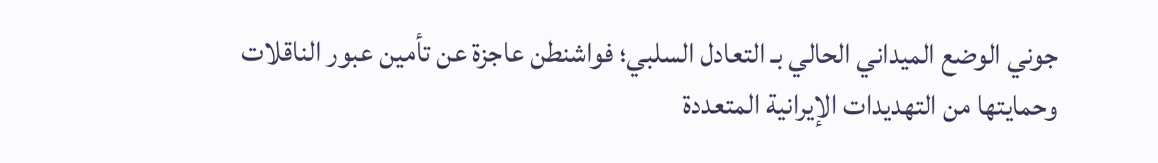جوني الوضع الميداني الحالي بـ التعادل السلبي؛ فواشنطن عاجزة عن تأمين عبور الناقلات وحمايتها من التهديدات الإيرانية المتعددة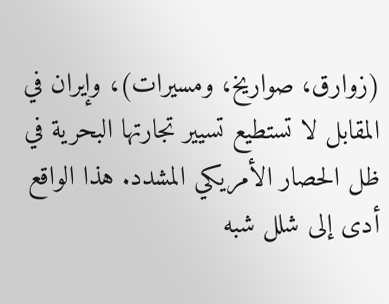(زوارق، صواريخ، ومسيرات)، وإيران في المقابل لا تستطيع تسيير تجارتها البحرية في ظل الحصار الأمريكي المشدد. هذا الواقع أدى إلى شلل شبه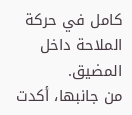كامل في حركة الملاحة داخل المضيق.
من جانبها، أكدت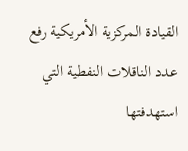القيادة المركزية الأمريكية رفع عدد الناقلات النفطية التي استهدفتها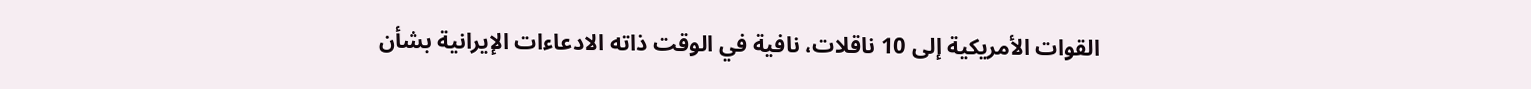القوات الأمريكية إلى 10 ناقلات، نافية في الوقت ذاته الادعاءات الإيرانية بشأن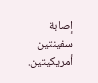إصابة سفينتين أمريكيتين.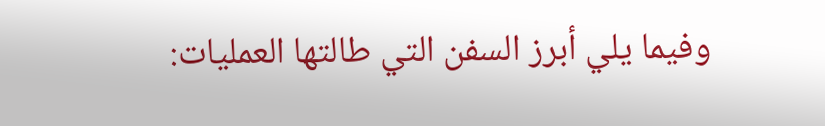وفيما يلي أبرز السفن التي طالتها العمليات: